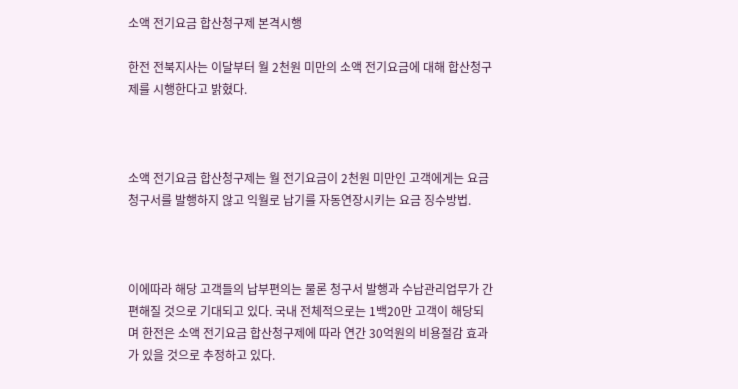소액 전기요금 합산청구제 본격시행

한전 전북지사는 이달부터 월 2천원 미만의 소액 전기요금에 대해 합산청구제를 시행한다고 밝혔다.



소액 전기요금 합산청구제는 월 전기요금이 2천원 미만인 고객에게는 요금청구서를 발행하지 않고 익월로 납기를 자동연장시키는 요금 징수방법.



이에따라 해당 고객들의 납부편의는 물론 청구서 발행과 수납관리업무가 간편해질 것으로 기대되고 있다. 국내 전체적으로는 1백20만 고객이 해당되며 한전은 소액 전기요금 합산청구제에 따라 연간 30억원의 비용절감 효과가 있을 것으로 추정하고 있다.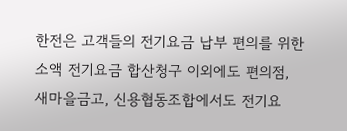한전은 고객들의 전기요금 납부 편의를 위한 소액 전기요금 합산청구 이외에도 편의점, 새마을금고, 신용협동조합에서도 전기요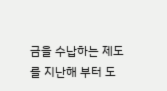금을 수납하는 제도를 지난해 부터 도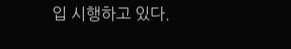입 시행하고 있다.